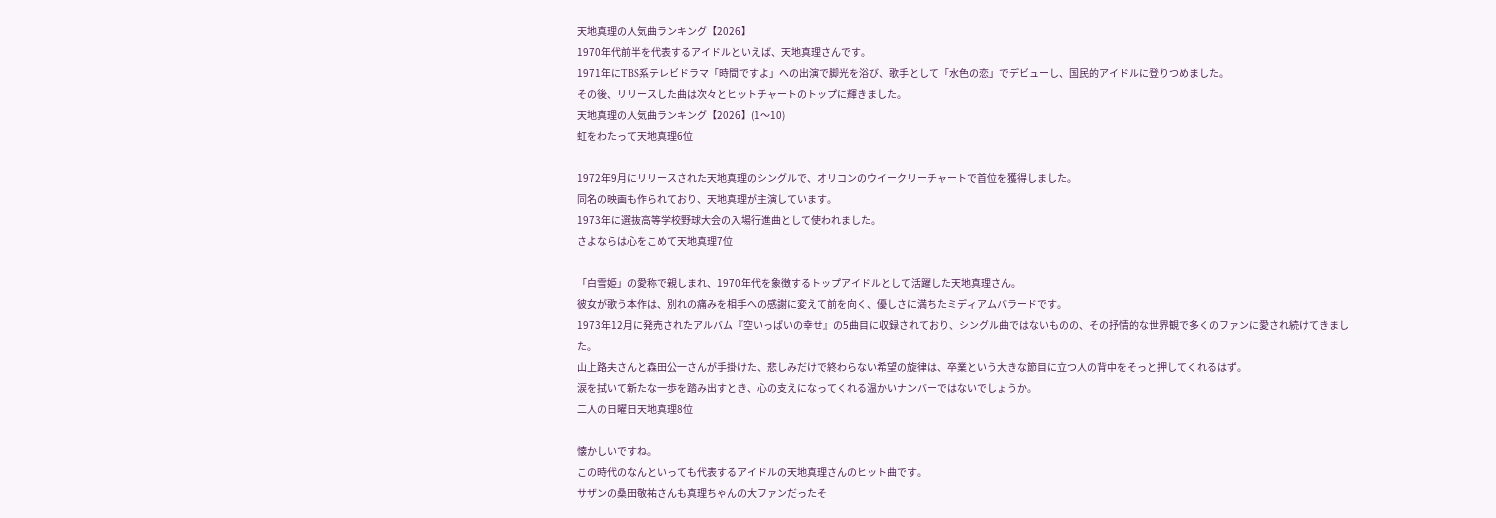天地真理の人気曲ランキング【2026】
1970年代前半を代表するアイドルといえば、天地真理さんです。
1971年にTBS系テレビドラマ「時間ですよ」への出演で脚光を浴び、歌手として「水色の恋」でデビューし、国民的アイドルに登りつめました。
その後、リリースした曲は次々とヒットチャートのトップに輝きました。
天地真理の人気曲ランキング【2026】(1〜10)
虹をわたって天地真理6位

1972年9月にリリースされた天地真理のシングルで、オリコンのウイークリーチャートで首位を獲得しました。
同名の映画も作られており、天地真理が主演しています。
1973年に選抜高等学校野球大会の入場行進曲として使われました。
さよならは心をこめて天地真理7位

「白雪姫」の愛称で親しまれ、1970年代を象徴するトップアイドルとして活躍した天地真理さん。
彼女が歌う本作は、別れの痛みを相手への感謝に変えて前を向く、優しさに満ちたミディアムバラードです。
1973年12月に発売されたアルバム『空いっぱいの幸せ』の5曲目に収録されており、シングル曲ではないものの、その抒情的な世界観で多くのファンに愛され続けてきました。
山上路夫さんと森田公一さんが手掛けた、悲しみだけで終わらない希望の旋律は、卒業という大きな節目に立つ人の背中をそっと押してくれるはず。
涙を拭いて新たな一歩を踏み出すとき、心の支えになってくれる温かいナンバーではないでしょうか。
二人の日曜日天地真理8位

懐かしいですね。
この時代のなんといっても代表するアイドルの天地真理さんのヒット曲です。
サザンの桑田敬祐さんも真理ちゃんの大ファンだったそ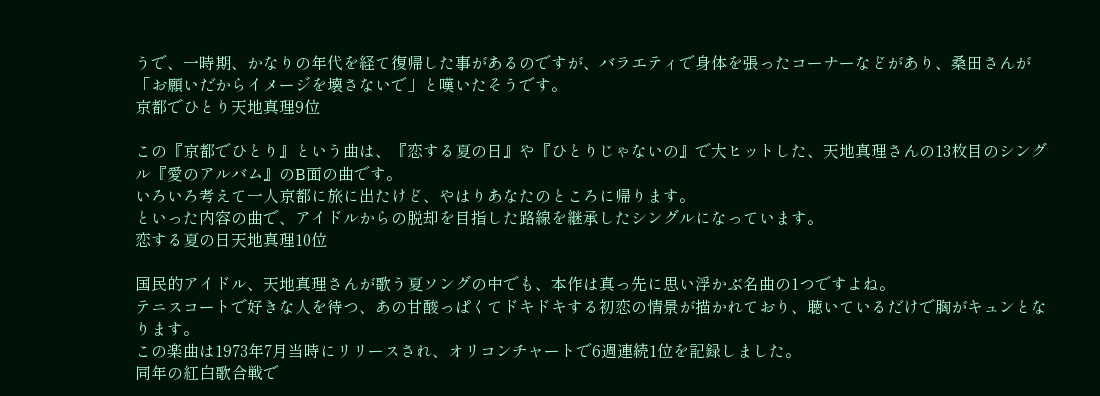うで、一時期、かなりの年代を経て復帰した事があるのですが、バラエティで身体を張ったコーナーなどがあり、桑田さんが「お願いだからイメージを壊さないで」と嘆いたそうです。
京都でひとり天地真理9位

この『京都でひとり』という曲は、『恋する夏の日』や『ひとりじゃないの』で大ヒットした、天地真理さんの13枚目のシングル『愛のアルバム』のB面の曲です。
いろいろ考えて一人京都に旅に出たけど、やはりあなたのところに帰ります。
といった内容の曲で、アイドルからの脱却を目指した路線を継承したシングルになっています。
恋する夏の日天地真理10位

国民的アイドル、天地真理さんが歌う夏ソングの中でも、本作は真っ先に思い浮かぶ名曲の1つですよね。
テニスコートで好きな人を待つ、あの甘酸っぱくてドキドキする初恋の情景が描かれており、聴いているだけで胸がキュンとなります。
この楽曲は1973年7月当時にリリースされ、オリコンチャートで6週連続1位を記録しました。
同年の紅白歌合戦で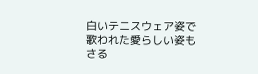白いテニスウェア姿で歌われた愛らしい姿もさる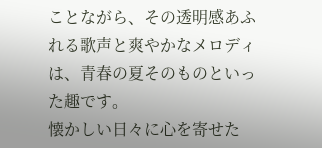ことながら、その透明感あふれる歌声と爽やかなメロディは、青春の夏そのものといった趣です。
懐かしい日々に心を寄せた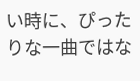い時に、ぴったりな一曲ではな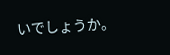いでしょうか。